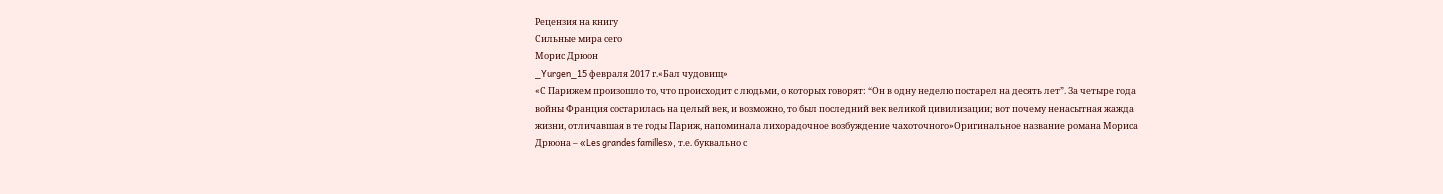Рецензия на книгу
Сильные мира сего
Морис Дрюон
_Yurgen_15 февраля 2017 г.«Бал чудовищ»
«С Парижем произошло то, что происходит с людьми, о которых говорят: “Он в одну неделю постарел на десять лет”. За четыре года войны Франция состарилась на целый век, и возможно, то был последний век великой цивилизации; вот почему ненасытная жажда жизни, отличавшая в те годы Париж, напоминала лихорадочное возбуждение чахоточного»Оригинальное название романа Мориса Дрюона – «Les grandes familles», т.е. буквально с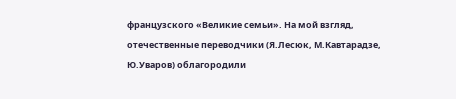французского «Великие семьи». На мой взгляд, отечественные переводчики (Я.Лесюк, М.Кавтарадзе, Ю.Уваров) облагородили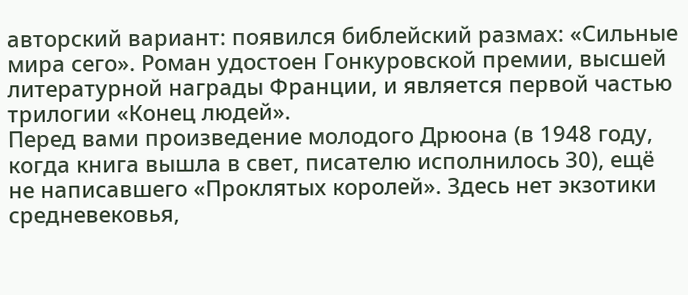авторский вариант: появился библейский размах: «Сильные мира сего». Роман удостоен Гонкуровской премии, высшей литературной награды Франции, и является первой частью трилогии «Конец людей».
Перед вами произведение молодого Дрюона (в 1948 году, когда книга вышла в свет, писателю исполнилось 30), ещё не написавшего «Проклятых королей». Здесь нет экзотики средневековья,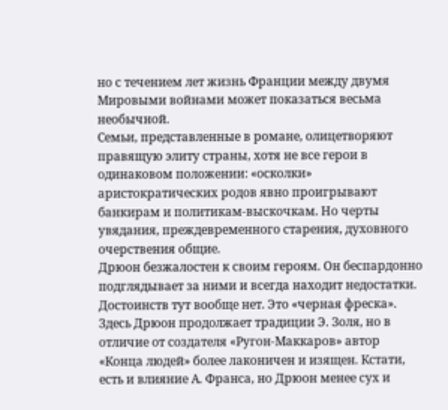но с течением лет жизнь Франции между двумя Мировыми войнами может показаться весьма необычной.
Семьи, представленные в романе, олицетворяют правящую элиту страны, хотя не все герои в одинаковом положении: «осколки» аристократических родов явно проигрывают банкирам и политикам-выскочкам. Но черты увядания, преждевременного старения, духовного очерствения общие.
Дрюон безжалостен к своим героям. Он беспардонно подглядывает за ними и всегда находит недостатки. Достоинств тут вообще нет. Это «черная фреска». Здесь Дрюон продолжает традиции Э. Золя, но в отличие от создателя «Ругон-Маккаров» автор «Конца людей» более лаконичен и изящен. Кстати, есть и влияние А. Франса, но Дрюон менее сух и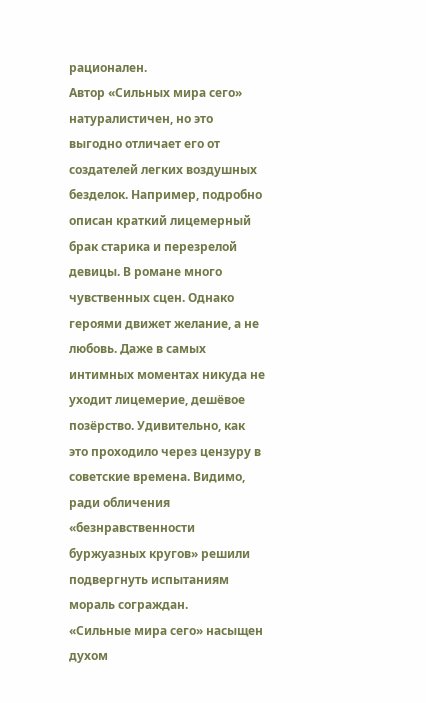рационален.
Автор «Сильных мира сего» натуралистичен, но это выгодно отличает его от создателей легких воздушных безделок. Например, подробно описан краткий лицемерный брак старика и перезрелой девицы. В романе много чувственных сцен. Однако героями движет желание, а не любовь. Даже в самых интимных моментах никуда не уходит лицемерие, дешёвое позёрство. Удивительно, как это проходило через цензуру в советские времена. Видимо, ради обличения «безнравственности буржуазных кругов» решили подвергнуть испытаниям мораль сограждан.
«Сильные мира сего» насыщен духом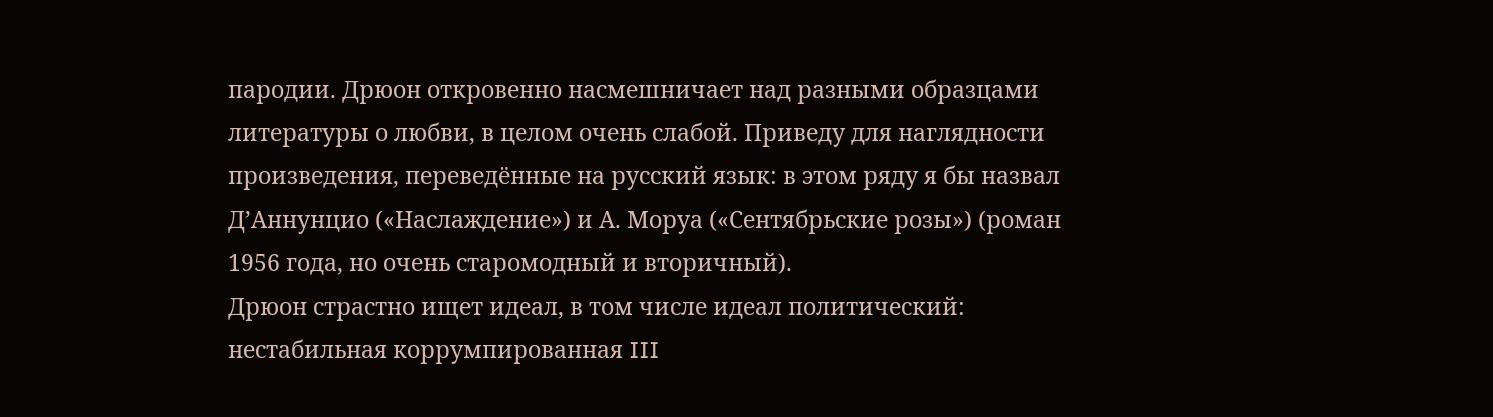пародии. Дрюон откровенно насмешничает над разными образцами литературы о любви, в целом очень слабой. Приведу для наглядности произведения, переведённые на русский язык: в этом ряду я бы назвал Д’Аннунцио («Наслаждение») и А. Моруа («Сентябрьские розы») (роман 1956 года, но очень старомодный и вторичный).
Дрюон страстно ищет идеал, в том числе идеал политический: нестабильная коррумпированная III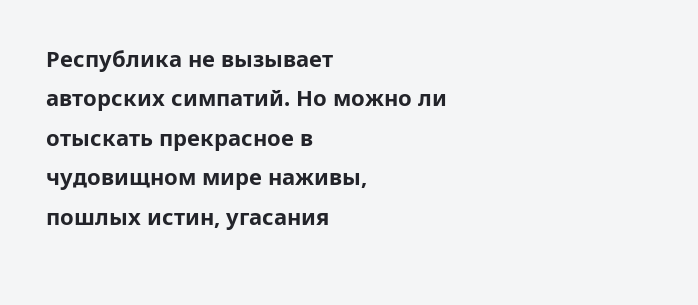Республика не вызывает авторских симпатий. Но можно ли отыскать прекрасное в чудовищном мире наживы, пошлых истин, угасания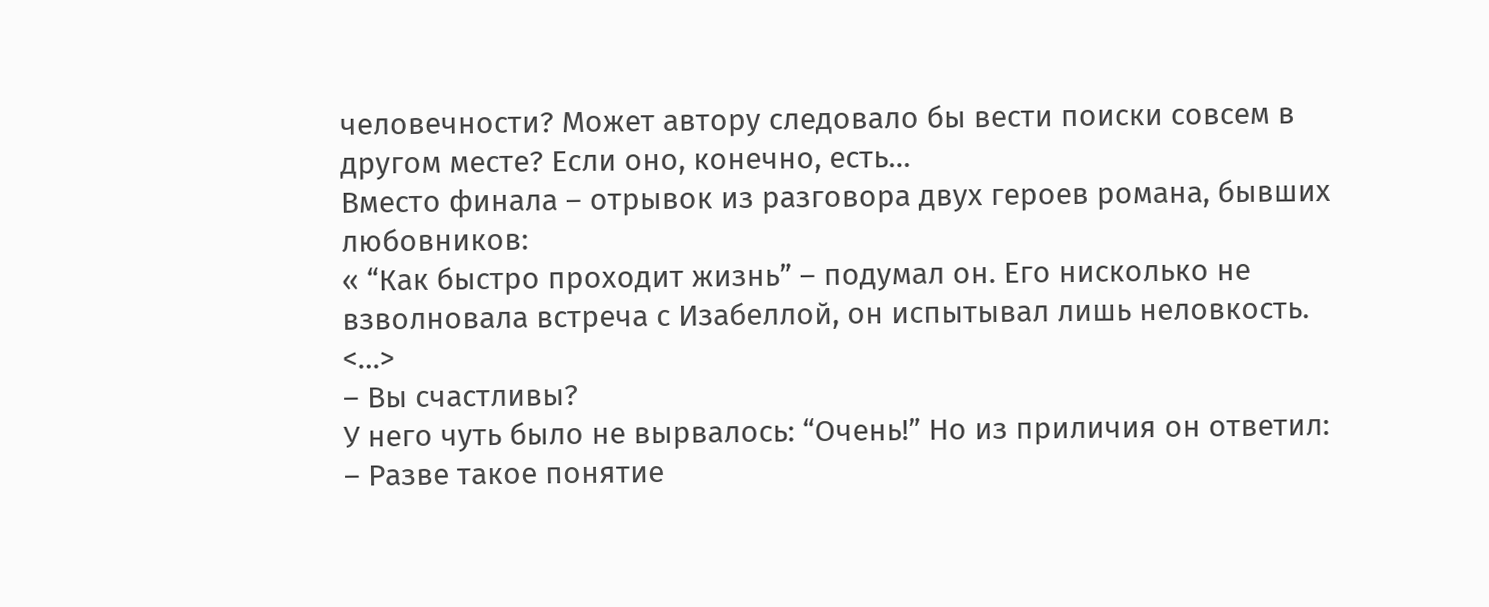человечности? Может автору следовало бы вести поиски совсем в другом месте? Если оно, конечно, есть…
Вместо финала – отрывок из разговора двух героев романа, бывших любовников:
« “Как быстро проходит жизнь” – подумал он. Его нисколько не взволновала встреча с Изабеллой, он испытывал лишь неловкость.
<…>
– Вы счастливы?
У него чуть было не вырвалось: “Очень!” Но из приличия он ответил:
– Разве такое понятие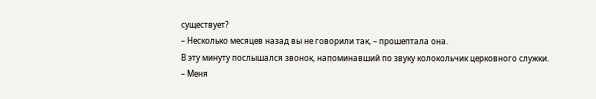существует?
– Несколько месяцев назад вы не говорили так, – прошептала она.
В эту минуту послышался звонок, напоминавший по звуку колокольчик церковного служки.
– Меня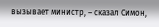вызывает министр, – сказал Симон,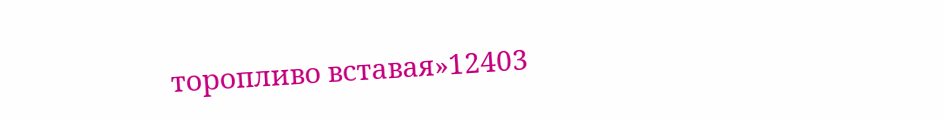торопливо вставая»12403